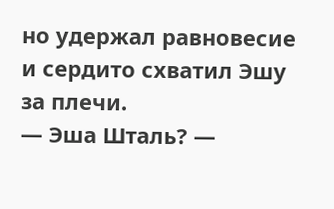но удержал равновесие и сердито схватил Эшу за плечи.
— Эша Шталь? —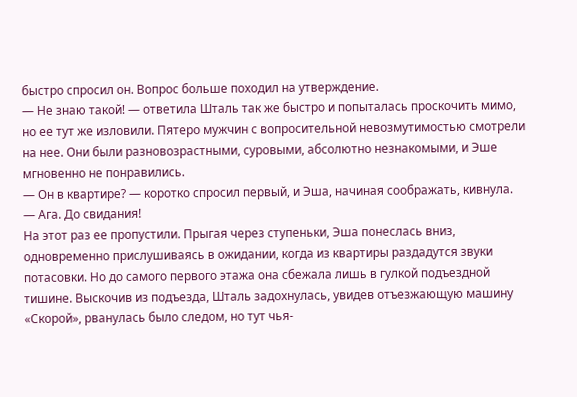быстро спросил он. Вопрос больше походил на утверждение.
— Не знаю такой! — ответила Шталь так же быстро и попыталась проскочить мимо, но ее тут же изловили. Пятеро мужчин с вопросительной невозмутимостью смотрели на нее. Они были разновозрастными, суровыми, абсолютно незнакомыми, и Эше мгновенно не понравились.
— Он в квартире? — коротко спросил первый, и Эша, начиная соображать, кивнула.
— Ага. До свидания!
На этот раз ее пропустили. Прыгая через ступеньки, Эша понеслась вниз, одновременно прислушиваясь в ожидании, когда из квартиры раздадутся звуки потасовки. Но до самого первого этажа она сбежала лишь в гулкой подъездной тишине. Выскочив из подъезда, Шталь задохнулась, увидев отъезжающую машину «Скорой», рванулась было следом, но тут чья-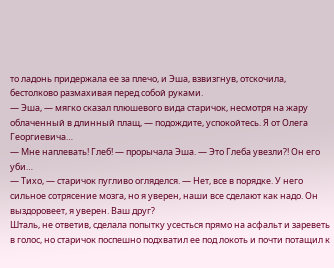то ладонь придержала ее за плечо, и Эша, взвизгнув, отскочила, бестолково размахивая перед собой руками.
— Эша, — мягко сказал плюшевого вида старичок, несмотря на жару облаченный в длинный плащ, — подождите, успокойтесь. Я от Олега Георгиевича…
— Мне наплевать! Глеб! — прорычала Эша. — Это Глеба увезли?! Он его уби…
— Тихо, — старичок пугливо огляделся. — Нет, все в порядке. У него сильное сотрясение мозга, но я уверен, наши все сделают как надо. Он выздоровеет, я уверен. Ваш друг?
Шталь, не ответив, сделала попытку усесться прямо на асфальт и зареветь в голос, но старичок поспешно подхватил ее под локоть и почти потащил к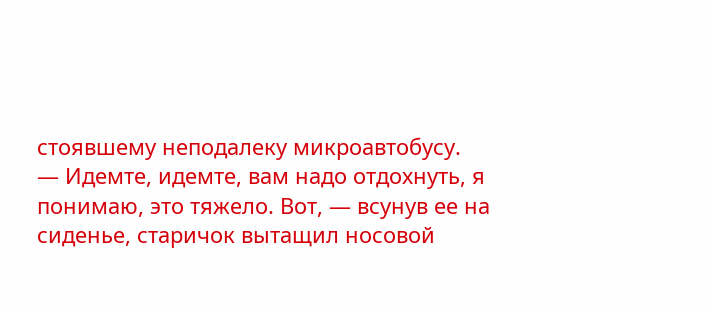стоявшему неподалеку микроавтобусу.
— Идемте, идемте, вам надо отдохнуть, я понимаю, это тяжело. Вот, — всунув ее на сиденье, старичок вытащил носовой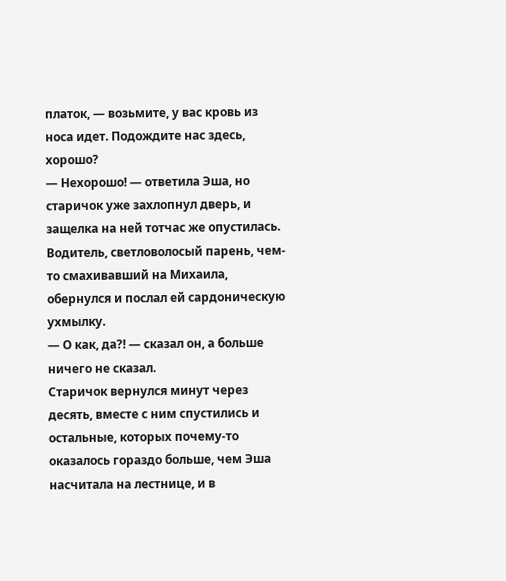платок, — возьмите, у вас кровь из носа идет. Подождите нас здесь, хорошо?
— Нехорошо! — ответила Эша, но старичок уже захлопнул дверь, и защелка на ней тотчас же опустилась. Водитель, светловолосый парень, чем-то смахивавший на Михаила, обернулся и послал ей сардоническую ухмылку.
— О как, да?! — сказал он, а больше ничего не сказал.
Старичок вернулся минут через десять, вместе с ним спустились и остальные, которых почему-то оказалось гораздо больше, чем Эша насчитала на лестнице, и в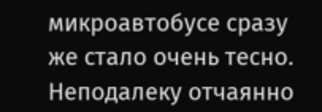микроавтобусе сразу же стало очень тесно. Неподалеку отчаянно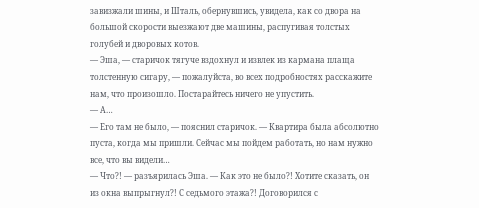завизжали шины, и Шталь, обернувшись, увидела, как со двора на большой скорости выезжают две машины, распугивая толстых голубей и дворовых котов.
— Эша, — старичок тягуче вздохнул и извлек из кармана плаща толстенную сигару, — пожалуйста, во всех подробностях расскажите нам, что произошло. Постарайтесь ничего не упустить.
— А…
— Его там не было, — пояснил старичок. — Квартира была абсолютно пуста, когда мы пришли. Сейчас мы пойдем работать, но нам нужно все, что вы видели…
— Что?! — разъярилась Эша. — Как это не было?! Хотите сказать, он из окна выпрыгнул?! С седьмого этажа?! Договорился с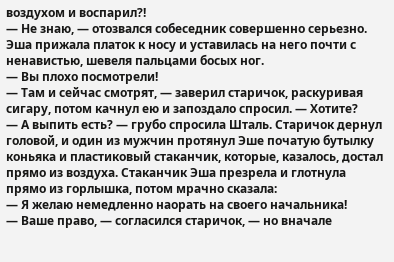воздухом и воспарил?!
— Не знаю, — отозвался собеседник совершенно серьезно. Эша прижала платок к носу и уставилась на него почти с ненавистью, шевеля пальцами босых ног.
— Вы плохо посмотрели!
— Там и сейчас смотрят, — заверил старичок, раскуривая сигару, потом качнул ею и запоздало спросил. — Хотите?
— А выпить есть? — грубо спросила Шталь. Старичок дернул головой, и один из мужчин протянул Эше початую бутылку коньяка и пластиковый стаканчик, которые, казалось, достал прямо из воздуха. Стаканчик Эша презрела и глотнула прямо из горлышка, потом мрачно сказала:
— Я желаю немедленно наорать на своего начальника!
— Ваше право, — согласился старичок, — но вначале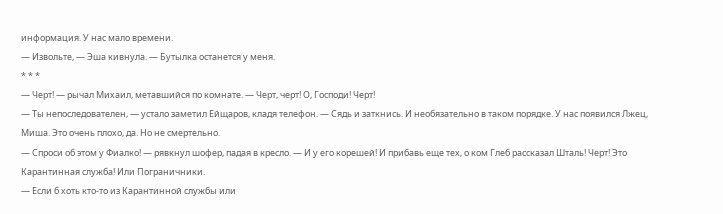информация. У нас мало времени.
— Извольте, — Эша кивнула. — Бутылка останется у меня.
* * *
— Черт! — рычал Михаил, метавшийся по комнате. — Черт, черт! О, Господи! Черт!
— Ты непоследователен, — устало заметил Ейщаров, кладя телефон. — Сядь и заткнись. И необязательно в таком порядке. У нас появился Лжец, Миша. Это очень плохо, да. Но не смертельно.
— Спроси об этом у Фиалко! — рявкнул шофер, падая в кресло. — И у его корешей! И прибавь еще тех, о ком Глеб рассказал Шталь! Черт! Это Карантинная служба! Или Пограничники.
— Если б хоть кто-то из Карантинной службы или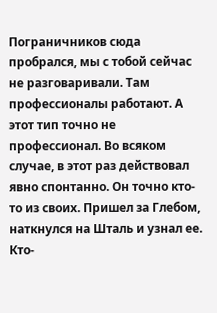Пограничников сюда пробрался, мы с тобой сейчас не разговаривали. Там профессионалы работают. А этот тип точно не профессионал. Во всяком случае, в этот раз действовал явно спонтанно. Он точно кто-то из своих. Пришел за Глебом, наткнулся на Шталь и узнал ее. Кто-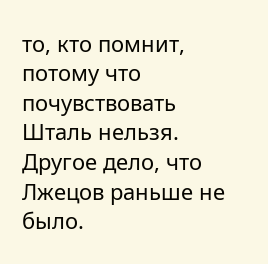то, кто помнит, потому что почувствовать Шталь нельзя. Другое дело, что Лжецов раньше не было.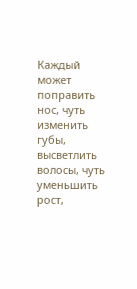Каждый может поправить нос, чуть изменить губы, высветлить волосы, чуть уменьшить рост,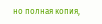но полная копия,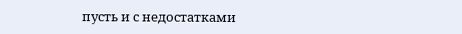пусть и с недостатками